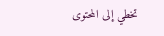تخطي إلى المحتوى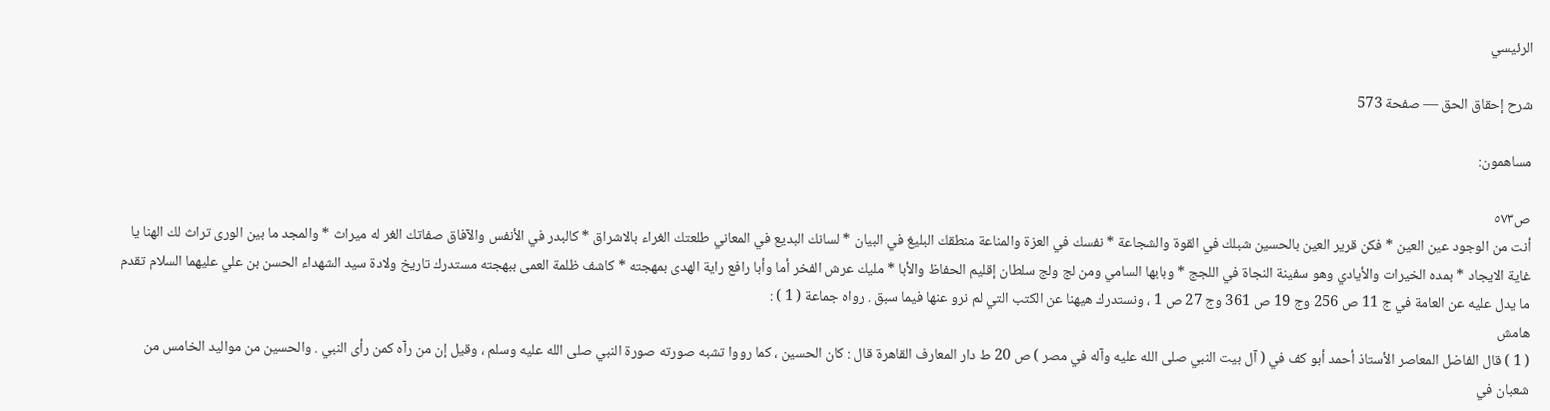الرئيسي

شرح إحقاق الحق — صفحة 573

مساهمون:

ص٥٧٣
أنت من الوجود عين العين * فكن قرير العين بالحسين شبلك في القوة والشجاعة * نفسك في العزة والمناعة منطقك البليغ في البيان * لسانك البديع في المعاني طلعتك الغراء بالاشراق * كالبدر في الأنفس والآفاق صفاتك الغر له ميراث * والمجد ما بين الورى تراث لك الهنا يا غاية الايجاد * بمده الخيرات والأيادي وهو سفينة النجاة في اللجج * وبابها السامي ومن لج ولج سلطان إقليم الحفاظ والأبا * مليك عرش الفخر أما وأبا رافع راية الهدى بمهجته * كاشف ظلمة العمى ببهجته مستدرك تاريخ ولادة سيد الشهداء الحسن بن علي عليهما السلام تقدم ما يدل عليه عن العامة في ج 11 ص 256 وج 19 ص 361 وج 27 ص 1 ، ونستدرك هيهنا عن الكتب التي لم نرو عنها فيما سبق . رواه جماعة ( 1 ) :
هامش
( 1 ) قال الفاضل المعاصر الأستاذ أحمد أبو كف في ( آل بيت النبي صلى الله عليه وآله في مصر ) ص 20 ط دار المعارف القاهرة قال : كان الحسين ، كما رووا تشبه صورته صورة النبي صلى الله عليه وسلم ، وقيل إن من رآه كمن رأى النبي . والحسين من مواليد الخامس من شعبان في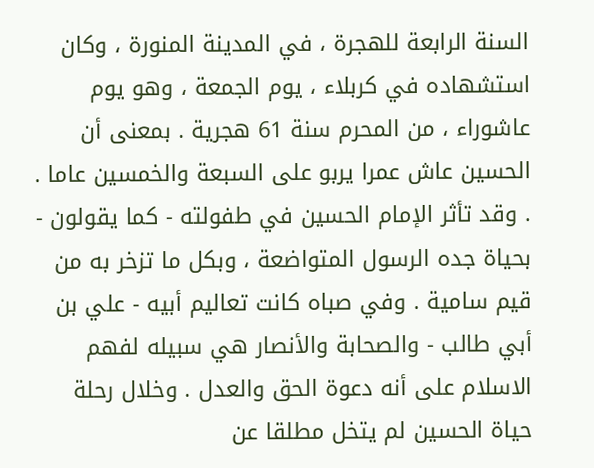السنة الرابعة للهجرة ، في المدينة المنورة ، وكان استشهاده في كربلاء ، يوم الجمعة ، وهو يوم عاشوراء ، من المحرم سنة 61 هجرية . بمعنى أن الحسين عاش عمرا يربو على السبعة والخمسين عاما . . وقد تأثر الإمام الحسين في طفولته - كما يقولون - بحياة جده الرسول المتواضعة ، وبكل ما تزخر به من قيم سامية . وفي صباه كانت تعاليم أبيه - علي بن أبي طالب - والصحابة والأنصار هي سبيله لفهم الاسلام على أنه دعوة الحق والعدل . وخلال رحلة حياة الحسين لم يتخل مطلقا عن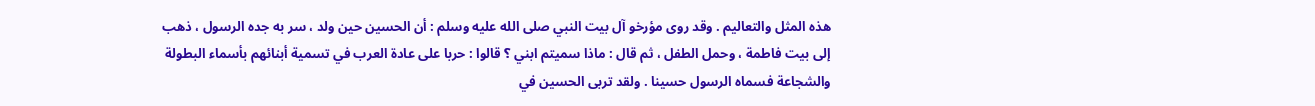هذه المثل والتعاليم . وقد روى مؤرخو آل بيت النبي صلى الله عليه وسلم : أن الحسين حين ولد ، سر به جده الرسول ، ذهب إلى بيت فاطمة ، وحمل الطفل ، ثم قال : ماذا سميتم ابني ؟ قالوا : حربا على عادة العرب في تسمية أبنائهم بأسماء البطولة والشجاعة فسماه الرسول حسينا . ولقد تربى الحسين في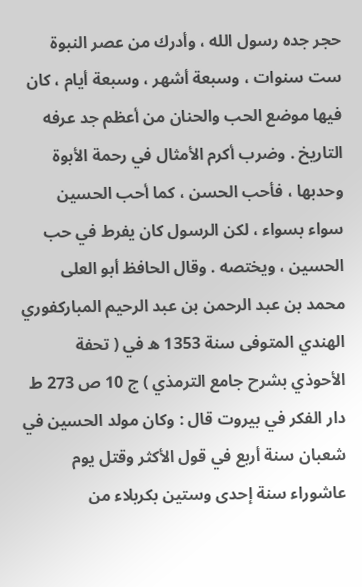حجر جده رسول الله ، وأدرك من عصر النبوة ست سنوات ، وسبعة أشهر ، وسبعة أيام ، كان فيها موضع الحب والحنان من أعظم جد عرفه التاريخ . وضرب أكرم الأمثال في رحمة الأبوة وحدبها ، فأحب الحسن ، كما أحب الحسين سواء بسواء ، لكن الرسول كان يفرط في حب الحسين ، ويختصه . وقال الحافظ أبو العلى محمد بن عبد الرحمن بن عبد الرحيم المباركفوري الهندي المتوفى سنة 1353 ه في ( تحفة الأحوذي بشرح جامع الترمذي ) ج 10 ص 273 ط دار الفكر في بيروت قال : وكان مولد الحسين في شعبان سنة أربع في قول الأكثر وقتل يوم عاشوراء سنة إحدى وستين بكربلاء من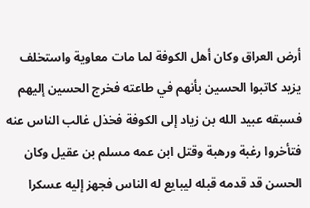أرض العراق وكان أهل الكوفة لما مات معاوية واستخلف يزيد كاتبوا الحسين بأنهم في طاعته فخرج الحسين إليهم فسبقه عبيد الله بن زياد إلى الكوفة فخذل غالب الناس عنه فتأخروا رغبة ورهبة وقتل ابن عمه مسلم بن عقيل وكان الحسن قد قدمه قبله ليبايع له الناس فجهز إليه عسكرا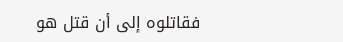فقاتلوه إلى أن قتل هو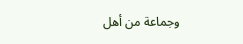وجماعة من أهل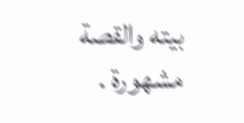بيته والقصة مشهورة .